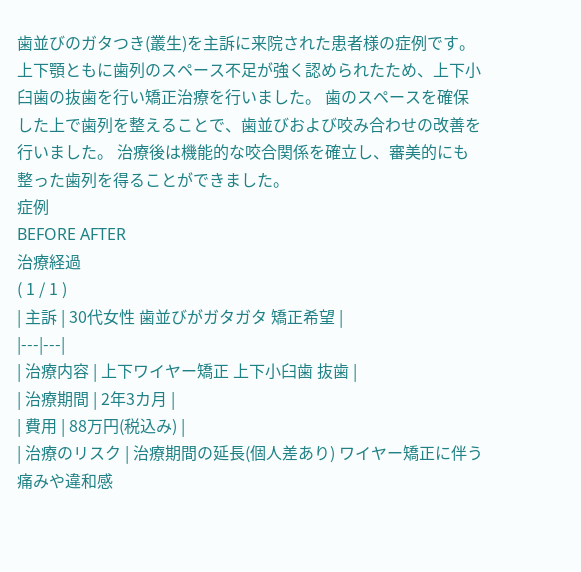歯並びのガタつき(叢生)を主訴に来院された患者様の症例です。 上下顎ともに歯列のスペース不足が強く認められたため、上下小臼歯の抜歯を行い矯正治療を行いました。 歯のスペースを確保した上で歯列を整えることで、歯並びおよび咬み合わせの改善を行いました。 治療後は機能的な咬合関係を確立し、審美的にも整った歯列を得ることができました。
症例
BEFORE AFTER
治療経過
( 1 / 1 )
| 主訴 | 30代女性 歯並びがガタガタ 矯正希望 |
|---|---|
| 治療内容 | 上下ワイヤー矯正 上下小臼歯 抜歯 |
| 治療期間 | 2年3カ月 |
| 費用 | 88万円(税込み) |
| 治療のリスク | 治療期間の延長(個人差あり) ワイヤー矯正に伴う痛みや違和感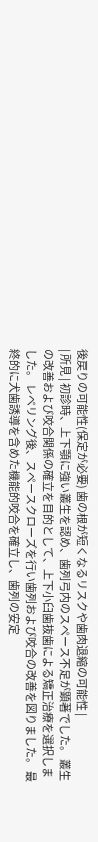後戻りの可能性(保定が必要) 歯の根が短くなるリスクや歯肉退縮の可能性 |
| 所見 | 初診時、上下顎に強い叢生を認め、歯列弓内のスペース不足が顕著でした。 叢生の改善および咬合関係の確立を目的として、上下小臼歯抜歯による矯正治療を選択しました。 レベリング後、スペースクローズを行い歯列および咬合の改善を図りました。 最終的に犬歯誘導を含めた機能的咬合を確立し、歯列の安定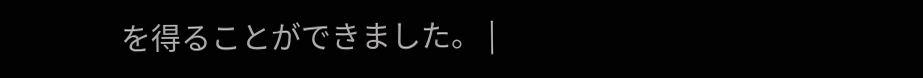を得ることができました。 |